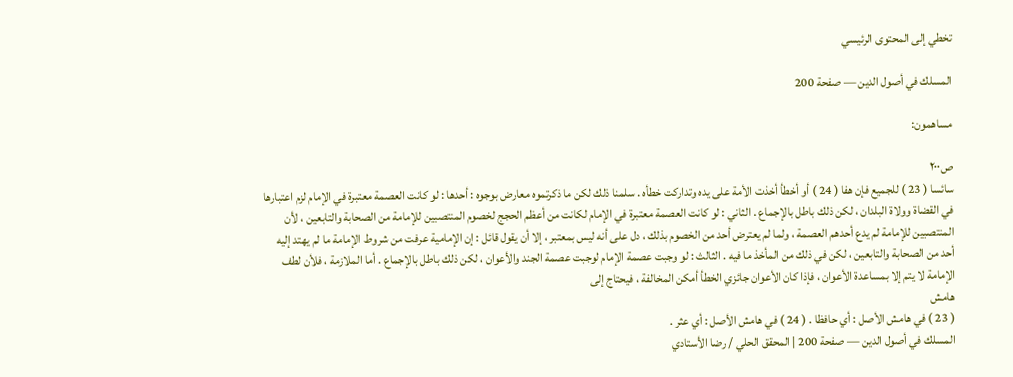تخطي إلى المحتوى الرئيسي

المسلك في أصول الدين — صفحة 200

مساهمون:

ص٢٠٠
سائسا ( 23 ) للجميع فإن هفا ( 24 ) أو أخطأ أخذت الأمة على يده وتداركت خطأه . سلمنا ذلك لكن ما ذكرتموه معارض بوجوه : أحدها : لو كانت العصمة معتبرة في الإمام لزم اعتبارها في القضاة وولاة البلدان ، لكن ذلك باطل بالإجماع . الثاني : لو كانت العصمة معتبرة في الإمام لكانت من أعظم الحجج لخصوم المنتصبين للإمامة من الصحابة والتابعين ، لأن المنتصبين للإمامة لم يدع أحدهم العصمة ، ولما لم يعترض أحد من الخصوم بذلك ، دل على أنه ليس بمعتبر ، إلا أن يقول قائل : إن الإمامية عرفت من شروط الإمامة ما لم يهتد إليه أحد من الصحابة والتابعين ، لكن في ذلك من المأخذ ما فيه . الثالث : لو وجبت عصمة الإمام لوجبت عصمة الجند والأعوان ، لكن ذلك باطل بالإجماع . أما الملازمة ، فلأن لطف الإمامة لا يتم إلا بمساعدة الأعوان ، فإذا كان الأعوان جائزي الخطأ أمكن المخالفة ، فيحتاج إلى
هامش
( 23 ) في هامش الأصل : أي حافظا . ( 24 ) في هامش الأصل : أي عثر .
المسلك في أصول الدين — صفحة 200 | المحقق الحلي / رضا الأستادي